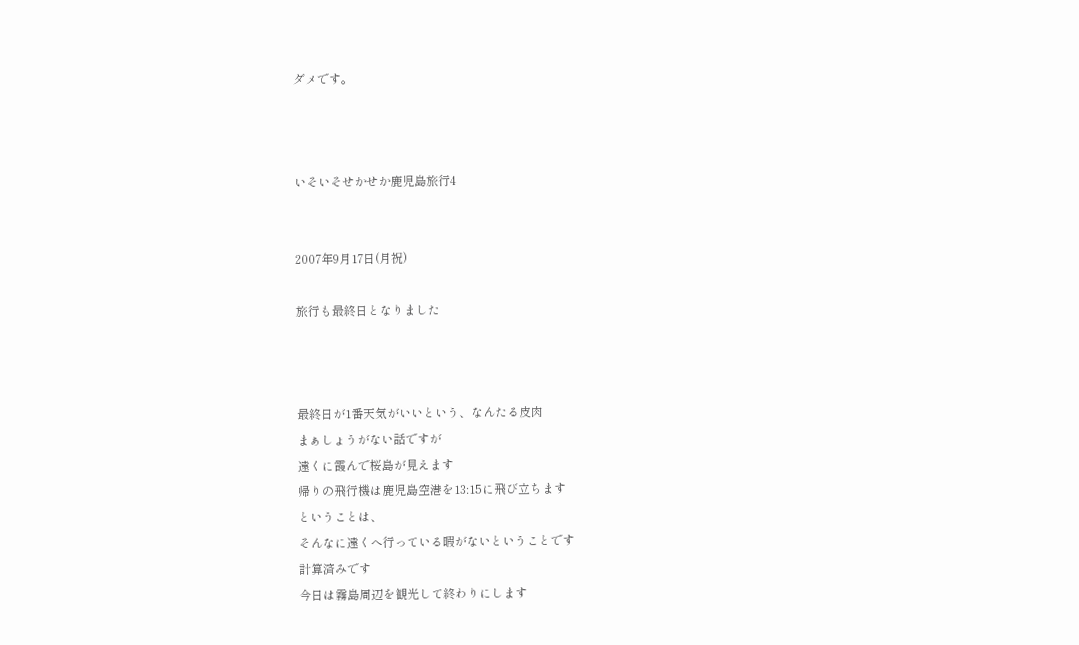ダメです。



いそいそせかせか鹿児島旅行4


2007年9月17日(月祝)

旅行も最終日となりました



最終日が1番天気がいいという、なんたる皮肉
まぁしょうがない話ですが
遠くに霞んで桜島が見えます
帰りの飛行機は鹿児島空港を13:15に飛び立ちます
ということは、
そんなに遠くへ行っている暇がないということです
計算済みです
今日は霧島周辺を観光して終わりにします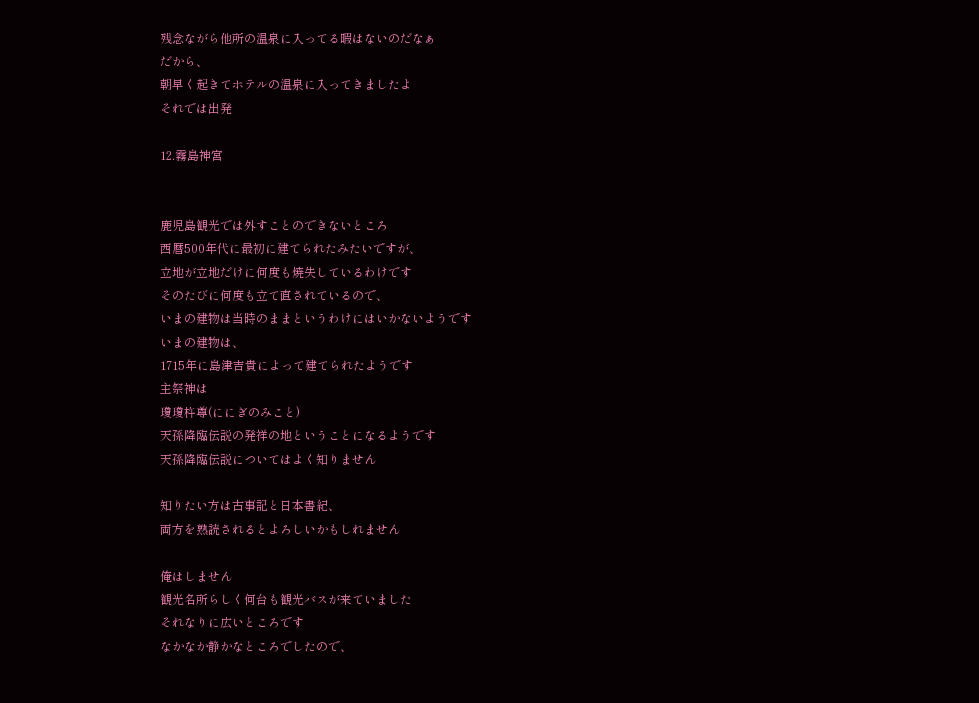残念ながら他所の温泉に入ってる暇はないのだなぁ
だから、
朝早く起きてホテルの温泉に入ってきましたよ
それでは出発

12.霧島神宮


鹿児島観光では外すことのできないところ
西暦500年代に最初に建てられたみたいですが、
立地が立地だけに何度も焼失しているわけです
そのたびに何度も立て直されているので、
いまの建物は当時のままというわけにはいかないようです
いまの建物は、
1715年に島津吉貴によって建てられたようです
主祭神は
瓊瓊杵尊(ににぎのみこと)
天孫降臨伝説の発祥の地ということになるようです
天孫降臨伝説についてはよく知りません

知りたい方は古事記と日本書紀、
両方を熟読されるとよろしいかもしれません

俺はしません
観光名所らしく何台も観光バスが来ていました
それなりに広いところです
なかなか静かなところでしたので、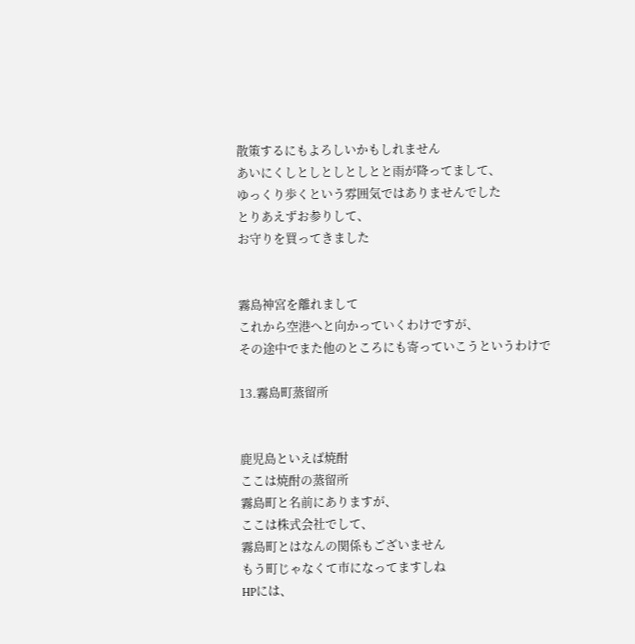散策するにもよろしいかもしれません
あいにくしとしとしとしとと雨が降ってまして、
ゆっくり歩くという雰囲気ではありませんでした
とりあえずお参りして、
お守りを買ってきました


霧島神宮を離れまして
これから空港へと向かっていくわけですが、
その途中でまた他のところにも寄っていこうというわけで

13.霧島町蒸留所


鹿児島といえば焼酎
ここは焼酎の蒸留所
霧島町と名前にありますが、
ここは株式会社でして、
霧島町とはなんの関係もございません
もう町じゃなくて市になってますしね
HPには、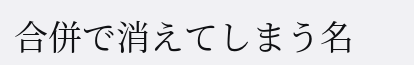合併で消えてしまう名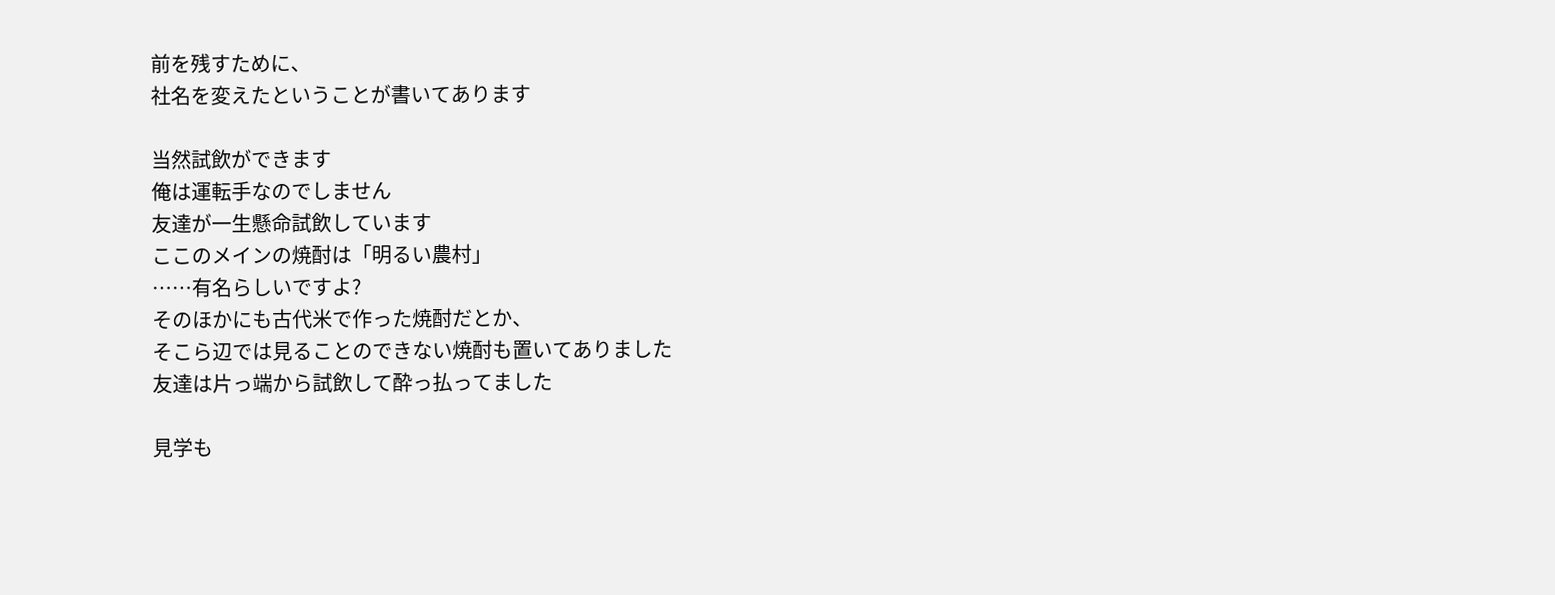前を残すために、
社名を変えたということが書いてあります

当然試飲ができます
俺は運転手なのでしません
友達が一生懸命試飲しています
ここのメインの焼酎は「明るい農村」
……有名らしいですよ?
そのほかにも古代米で作った焼酎だとか、
そこら辺では見ることのできない焼酎も置いてありました
友達は片っ端から試飲して酔っ払ってました

見学も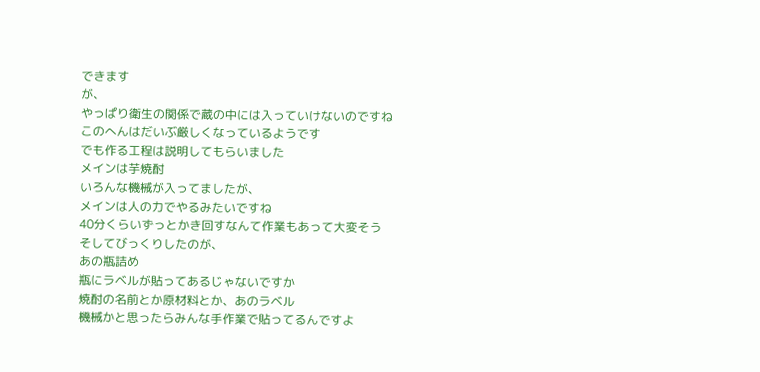できます
が、
やっぱり衛生の関係で蔵の中には入っていけないのですね
このへんはだいぶ厳しくなっているようです
でも作る工程は説明してもらいました
メインは芋焼酎
いろんな機械が入ってましたが、
メインは人の力でやるみたいですね
40分くらいずっとかき回すなんて作業もあって大変そう
そしてびっくりしたのが、
あの瓶詰め
瓶にラベルが貼ってあるじゃないですか
焼酎の名前とか原材料とか、あのラベル
機械かと思ったらみんな手作業で貼ってるんですよ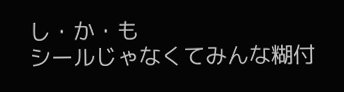し・か・も
シールじゃなくてみんな糊付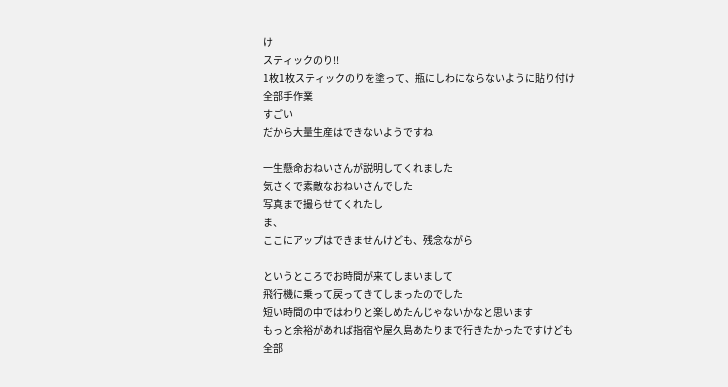け
スティックのり!!
1枚1枚スティックのりを塗って、瓶にしわにならないように貼り付け
全部手作業
すごい
だから大量生産はできないようですね

一生懸命おねいさんが説明してくれました
気さくで素敵なおねいさんでした
写真まで撮らせてくれたし
ま、
ここにアップはできませんけども、残念ながら

というところでお時間が来てしまいまして
飛行機に乗って戻ってきてしまったのでした
短い時間の中ではわりと楽しめたんじゃないかなと思います
もっと余裕があれば指宿や屋久島あたりまで行きたかったですけども
全部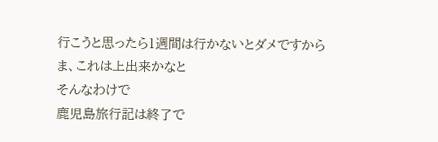行こうと思ったら1週間は行かないとダメですから
ま、これは上出来かなと
そんなわけで
鹿児島旅行記は終了で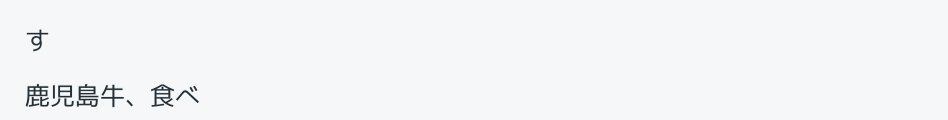す

鹿児島牛、食べ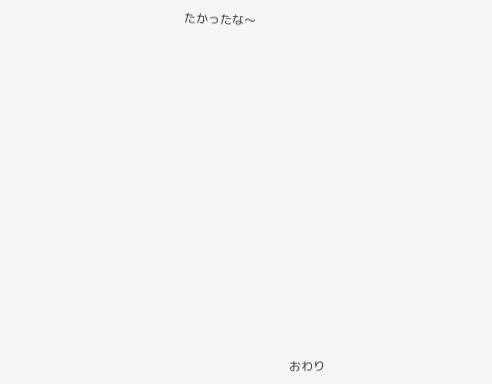たかったな〜
















                                   おわり